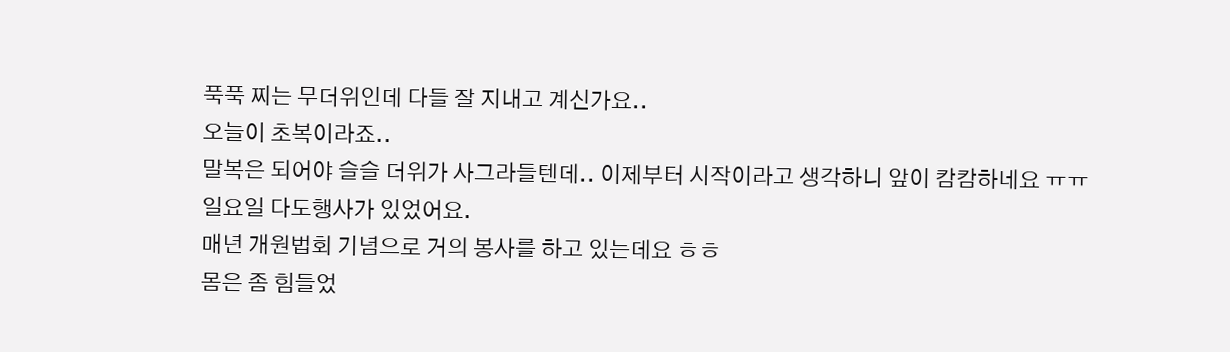푹푹 찌는 무더위인데 다들 잘 지내고 계신가요..
오늘이 초복이라죠..
말복은 되어야 슬슬 더위가 사그라들텐데.. 이제부터 시작이라고 생각하니 앞이 캄캄하네요 ㅠㅠ
일요일 다도행사가 있었어요.
매년 개원법회 기념으로 거의 봉사를 하고 있는데요 ㅎㅎ
몸은 좀 힘들었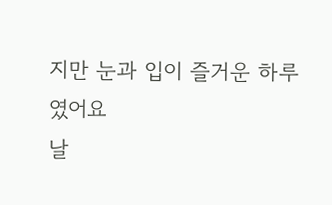지만 눈과 입이 즐거운 하루였어요
날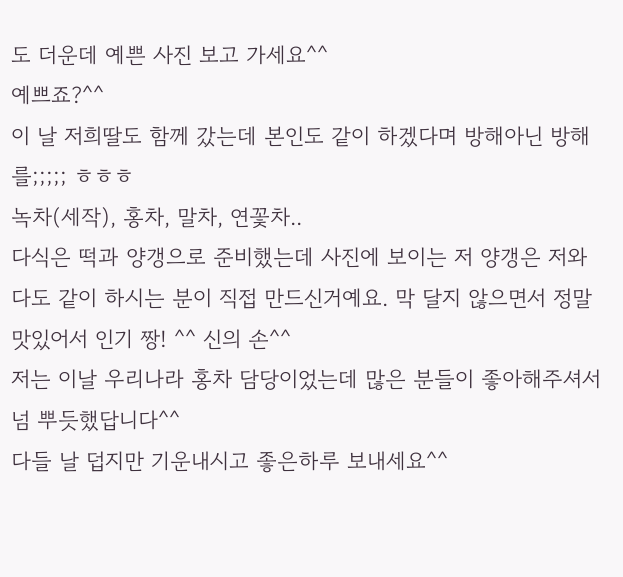도 더운데 예쁜 사진 보고 가세요^^
예쁘죠?^^
이 날 저희딸도 함께 갔는데 본인도 같이 하겠다며 방해아닌 방해를;;;;; ㅎㅎㅎ
녹차(세작), 홍차, 말차, 연꽃차..
다식은 떡과 양갱으로 준비했는데 사진에 보이는 저 양갱은 저와 다도 같이 하시는 분이 직접 만드신거예요. 막 달지 않으면서 정말 맛있어서 인기 짱! ^^ 신의 손^^
저는 이날 우리나라 홍차 담당이었는데 많은 분들이 좋아해주셔서 넘 뿌듯했답니다^^
다들 날 덥지만 기운내시고 좋은하루 보내세요^^